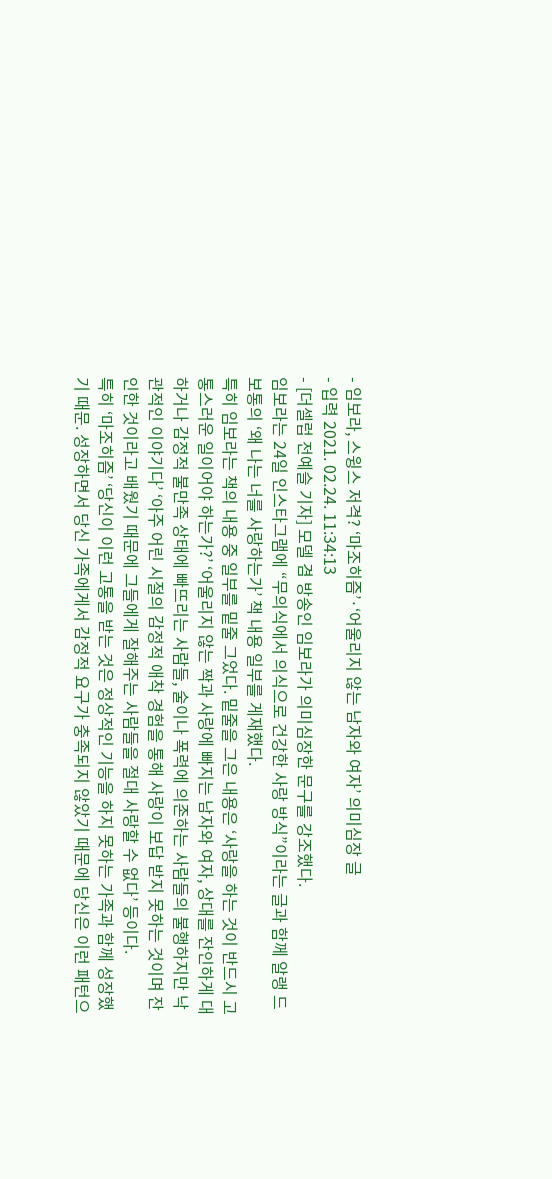- 임보라, 스윙스 저격? ‘마조히즘’·‘어울리지 않는 남자와 여자’ 의미심장 글
- 입력 2021. 02.24. 11:34:13
- [더셀럽 전예슬 기자] 모델 겸 방송인 임보라가 의미심장한 문구를 강조했다.
임보라는 24일 인스타그램에 “무의식에서 의식으로 건강한 사랑 방식”이라는 글과 함께 알랭 드 보통의 ‘왜 나는 너를 사랑하는가’ 책 내용 일부를 게재했다.
특히 임보라는 책의 내용 중 일부를 밑줄 그었다. 밑줄을 그은 내용은 ‘사랑을 하는 것이 반드시 고통스러운 일이어야 하는가?’ ‘어울리지 않는 짝과 사랑에 빠지는 남자와 여자, 상대를 잔인하게 대하거나 감정적 불만족 상태에 빠뜨리는 사람들, 술이나 폭력에 의존하는 사람들의 불행하지만 낙관적인 이야기다’ ‘아주 어린 시절의 감정적 애착 경험을 통해 사랑이 보답 받지 못하는 것이며 잔인한 것이라고 배웠기 때문에 그들에게 잘해주는 사람들을 절대 사랑할 수 없다’ 등이다.
특히 ‘마조히즘’ ‘당신이 이런 고통을 받는 것은 정상적인 기능을 하지 못하는 가족과 함께 성장했기 때문. 성장하면서 당신 가족에게서 감정적 요구가 충족되지 않았기 때문에 당신은 이런 패턴으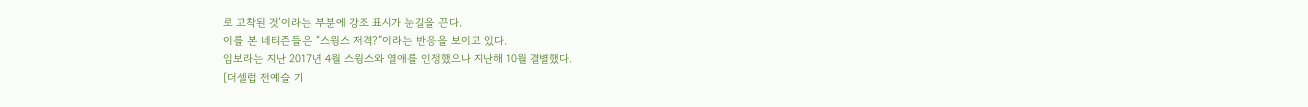로 고착된 것’이라는 부분에 강조 표시가 눈길을 끈다.
이를 본 네티즌들은 “스윙스 저격?”이라는 반응을 보이고 있다.
임보라는 지난 2017년 4월 스윙스와 열애를 인정했으나 지난해 10월 결별했다.
[더셀럽 전예슬 기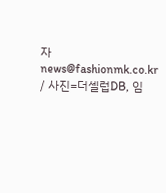자 news@fashionmk.co.kr / 사진=더셀럽DB, 임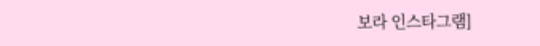보라 인스타그램]